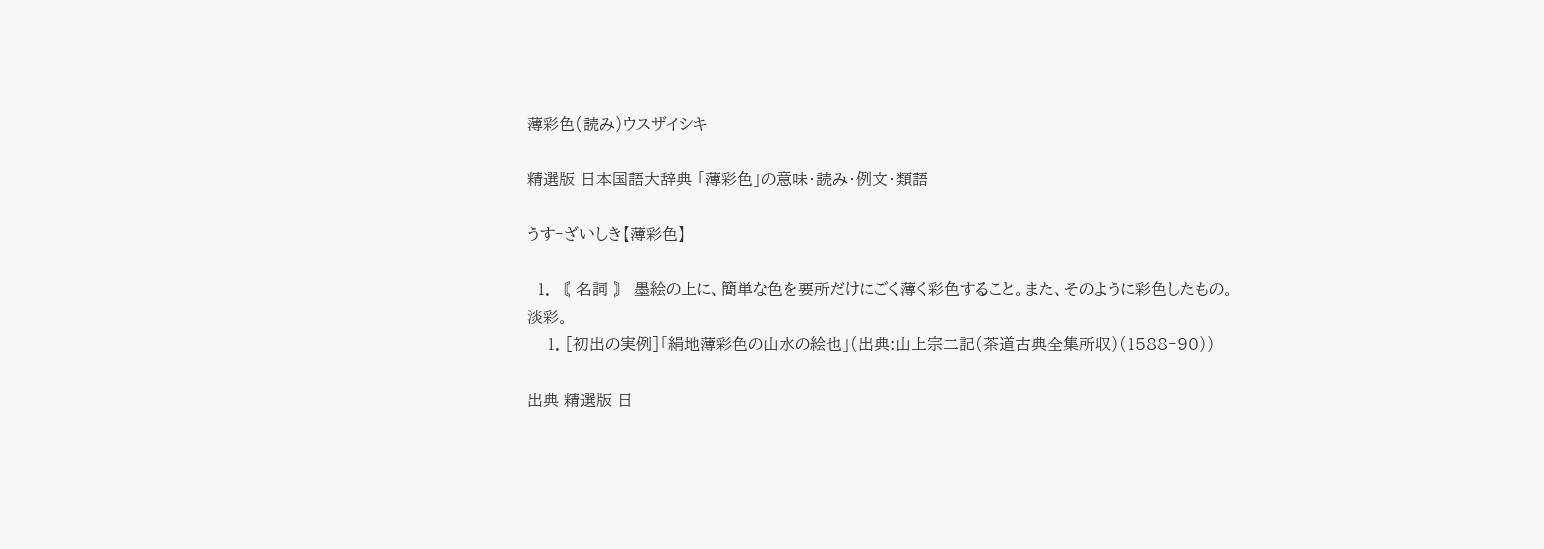薄彩色(読み)ウスザイシキ

精選版 日本国語大辞典 「薄彩色」の意味・読み・例文・類語

うす‐ざいしき【薄彩色】

  1. 〘 名詞 〙 墨絵の上に、簡単な色を要所だけにごく薄く彩色すること。また、そのように彩色したもの。淡彩。
    1. [初出の実例]「絹地薄彩色の山水の絵也」(出典:山上宗二記(茶道古典全集所収)(1588‐90))

出典 精選版 日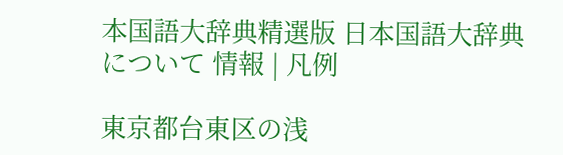本国語大辞典精選版 日本国語大辞典について 情報 | 凡例

東京都台東区の浅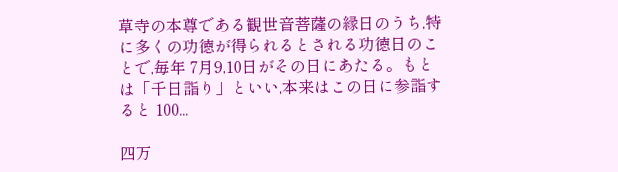草寺の本尊である観世音菩薩の縁日のうち,特に多くの功徳が得られるとされる功徳日のことで,毎年 7月9,10日がその日にあたる。もとは「千日詣り」といい,本来はこの日に参詣すると 100...

四万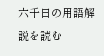六千日の用語解説を読む